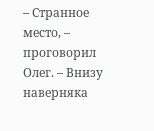– Странное место, – проговорил Олег. – Внизу наверняка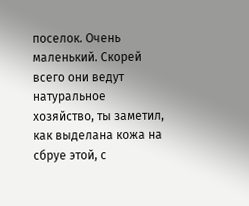поселок. Очень маленький. Скорей всего они ведут натуральное хозяйство, ты заметил, как выделана кожа на сбруе этой, с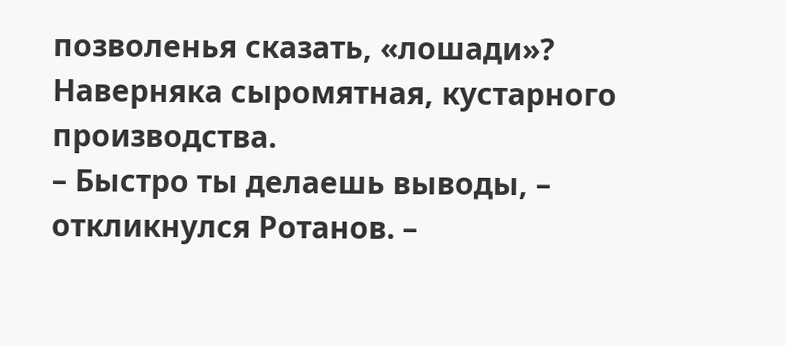позволенья сказать, «лошади»? Наверняка сыромятная, кустарного производства.
– Быстро ты делаешь выводы, – откликнулся Ротанов. –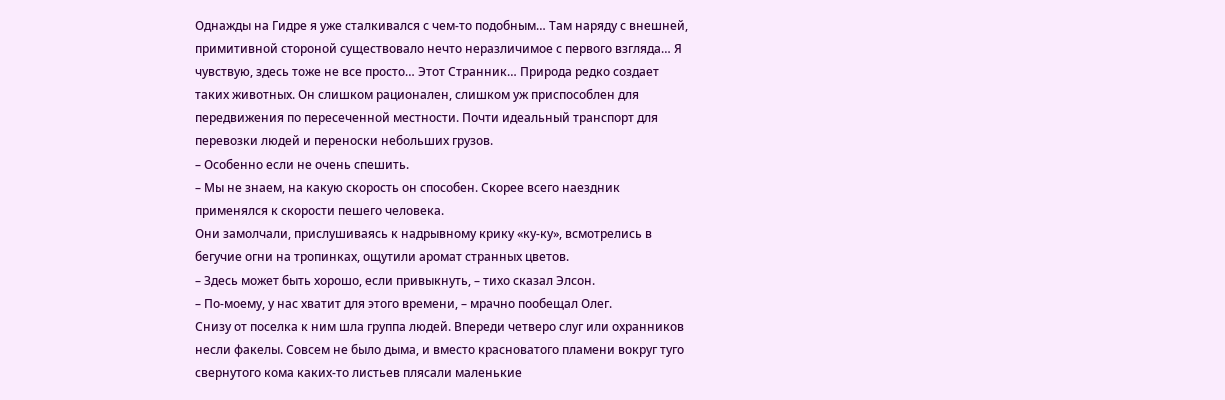Однажды на Гидре я уже сталкивался с чем-то подобным… Там наряду с внешней, примитивной стороной существовало нечто неразличимое с первого взгляда… Я чувствую, здесь тоже не все просто… Этот Странник… Природа редко создает таких животных. Он слишком рационален, слишком уж приспособлен для передвижения по пересеченной местности. Почти идеальный транспорт для перевозки людей и переноски небольших грузов.
– Особенно если не очень спешить.
– Мы не знаем, на какую скорость он способен. Скорее всего наездник применялся к скорости пешего человека.
Они замолчали, прислушиваясь к надрывному крику «ку-ку», всмотрелись в бегучие огни на тропинках, ощутили аромат странных цветов.
– Здесь может быть хорошо, если привыкнуть, – тихо сказал Элсон.
– По-моему, у нас хватит для этого времени, – мрачно пообещал Олег.
Снизу от поселка к ним шла группа людей. Впереди четверо слуг или охранников несли факелы. Совсем не было дыма, и вместо красноватого пламени вокруг туго свернутого кома каких-то листьев плясали маленькие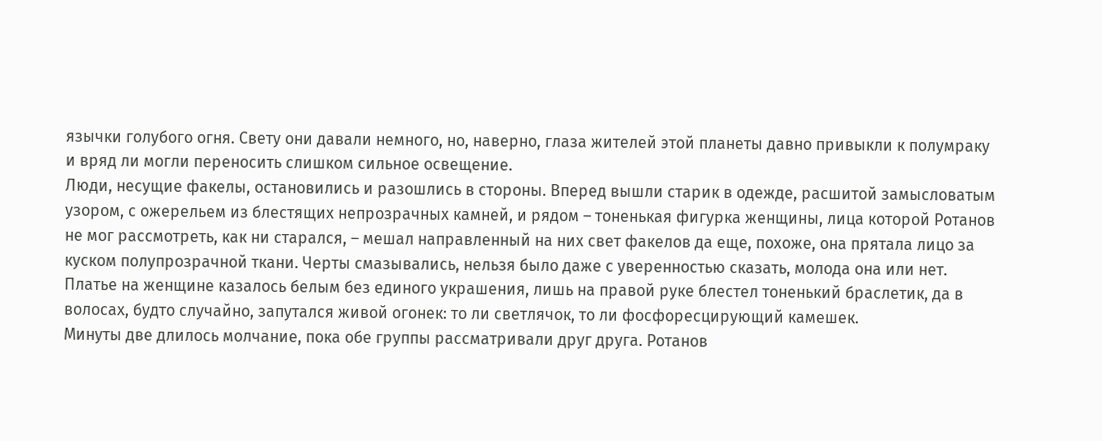язычки голубого огня. Свету они давали немного, но, наверно, глаза жителей этой планеты давно привыкли к полумраку и вряд ли могли переносить слишком сильное освещение.
Люди, несущие факелы, остановились и разошлись в стороны. Вперед вышли старик в одежде, расшитой замысловатым узором, с ожерельем из блестящих непрозрачных камней, и рядом – тоненькая фигурка женщины, лица которой Ротанов не мог рассмотреть, как ни старался, – мешал направленный на них свет факелов да еще, похоже, она прятала лицо за куском полупрозрачной ткани. Черты смазывались, нельзя было даже с уверенностью сказать, молода она или нет. Платье на женщине казалось белым без единого украшения, лишь на правой руке блестел тоненький браслетик, да в волосах, будто случайно, запутался живой огонек: то ли светлячок, то ли фосфоресцирующий камешек.
Минуты две длилось молчание, пока обе группы рассматривали друг друга. Ротанов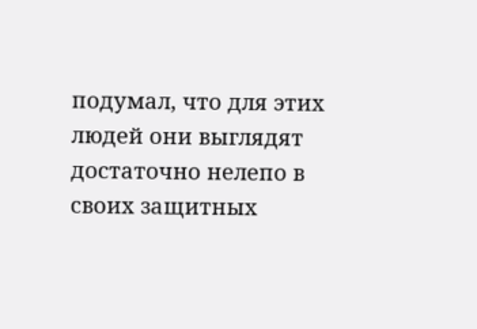подумал, что для этих людей они выглядят достаточно нелепо в своих защитных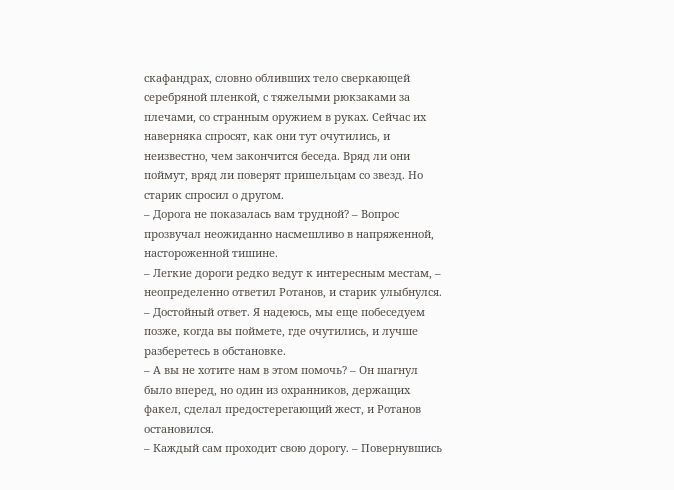скафандрах, словно обливших тело сверкающей серебряной пленкой, с тяжелыми рюкзаками за плечами, со странным оружием в руках. Сейчас их наверняка спросят, как они тут очутились, и неизвестно, чем закончится беседа. Вряд ли они поймут, вряд ли поверят пришельцам со звезд. Но старик спросил о другом.
– Дорога не показалась вам трудной? – Вопрос прозвучал неожиданно насмешливо в напряженной, настороженной тишине.
– Легкие дороги редко ведут к интересным местам, – неопределенно ответил Ротанов, и старик улыбнулся.
– Достойный ответ. Я надеюсь, мы еще побеседуем позже, когда вы поймете, где очутились, и лучше разберетесь в обстановке.
– А вы не хотите нам в этом помочь? – Он шагнул было вперед, но один из охранников, держащих факел, сделал предостерегающий жест, и Ротанов остановился.
– Каждый сам проходит свою дорогу. – Повернувшись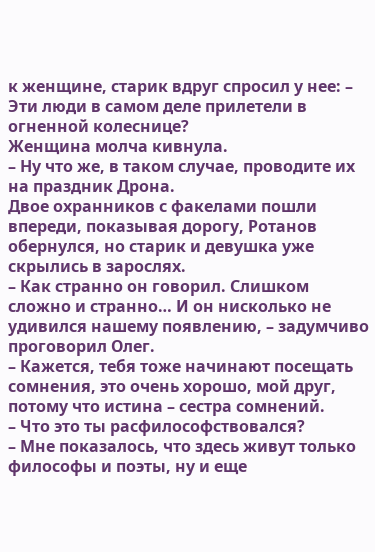к женщине, старик вдруг спросил у нее: – Эти люди в самом деле прилетели в огненной колеснице?
Женщина молча кивнула.
– Ну что же, в таком случае, проводите их на праздник Дрона.
Двое охранников с факелами пошли впереди, показывая дорогу, Ротанов обернулся, но старик и девушка уже скрылись в зарослях.
– Как странно он говорил. Слишком сложно и странно… И он нисколько не удивился нашему появлению, – задумчиво проговорил Олег.
– Кажется, тебя тоже начинают посещать сомнения, это очень хорошо, мой друг, потому что истина – сестра сомнений.
– Что это ты расфилософствовался?
– Мне показалось, что здесь живут только философы и поэты, ну и еще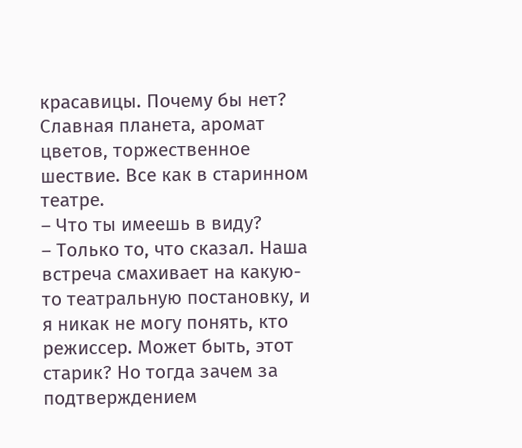красавицы. Почему бы нет? Славная планета, аромат цветов, торжественное шествие. Все как в старинном театре.
– Что ты имеешь в виду?
– Только то, что сказал. Наша встреча смахивает на какую-то театральную постановку, и я никак не могу понять, кто режиссер. Может быть, этот старик? Но тогда зачем за подтверждением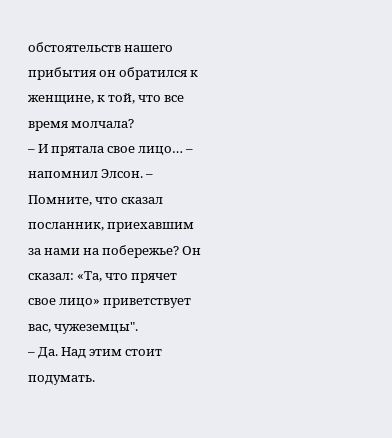обстоятельств нашего прибытия он обратился к женщине, к той, что все время молчала?
– И прятала свое лицо… – напомнил Элсон. – Помните, что сказал посланник, приехавшим за нами на побережье? Он сказал: «Та, что прячет свое лицо» приветствует вас, чужеземцы".
– Да. Над этим стоит подумать.